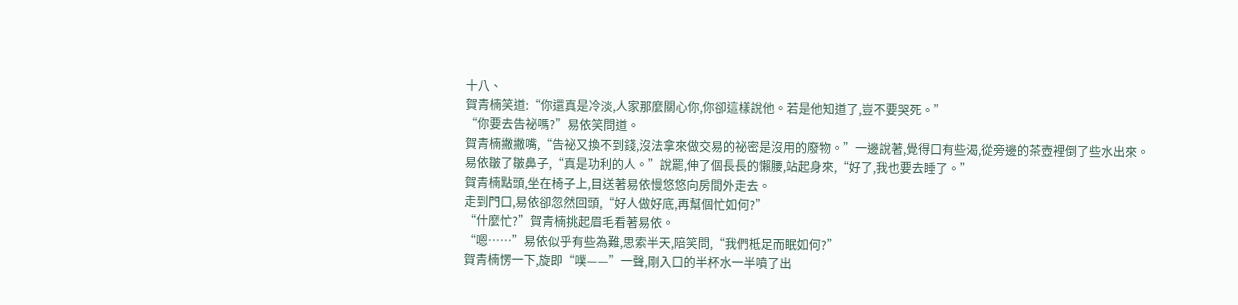十八、
賀青楠笑道:“你還真是冷淡,人家那麼關心你,你卻這樣說他。若是他知道了,豈不要哭死。”
“你要去告祕嗎?”易依笑問道。
賀青楠撇撇嘴,“告祕又換不到錢,沒法拿來做交易的祕密是沒用的廢物。”一邊說著,覺得口有些渴,從旁邊的茶壺裡倒了些水出來。
易依皺了皺鼻子,“真是功利的人。”說罷,伸了個長長的懶腰,站起身來,“好了,我也要去睡了。”
賀青楠點頭,坐在椅子上,目送著易依慢悠悠向房間外走去。
走到門口,易依卻忽然回頭,“好人做好底,再幫個忙如何?”
“什麼忙?”賀青楠挑起眉毛看著易依。
“嗯……”易依似乎有些為難,思索半天,陪笑問,“我們柢足而眠如何?”
賀青楠愣一下,旋即“噗——”一聲,剛入口的半杯水一半噴了出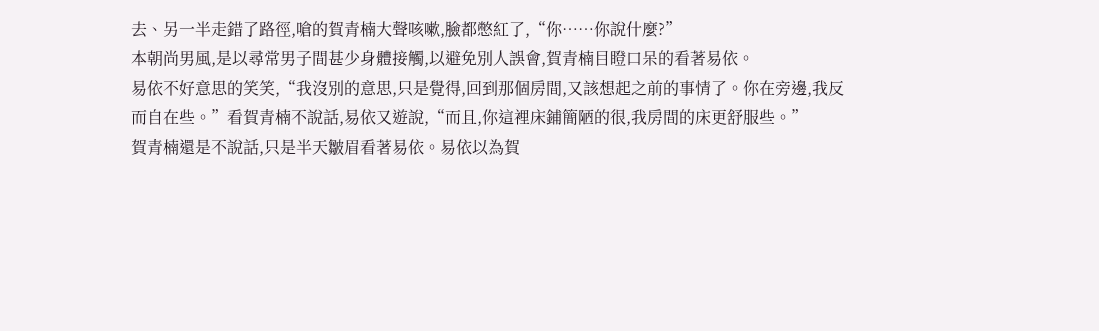去、另一半走錯了路徑,嗆的賀青楠大聲咳嗽,臉都憋紅了,“你……你說什麼?”
本朝尚男風,是以尋常男子間甚少身體接觸,以避免別人誤會,賀青楠目瞪口呆的看著易依。
易依不好意思的笑笑,“我沒別的意思,只是覺得,回到那個房間,又該想起之前的事情了。你在旁邊,我反而自在些。”看賀青楠不說話,易依又遊說,“而且,你這裡床鋪簡陋的很,我房間的床更舒服些。”
賀青楠還是不說話,只是半天皺眉看著易依。易依以為賀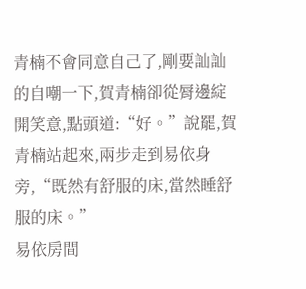青楠不會同意自己了,剛要訕訕的自嘲一下,賀青楠卻從脣邊綻開笑意,點頭道:“好。”說罷,賀青楠站起來,兩步走到易依身旁,“既然有舒服的床,當然睡舒服的床。”
易依房間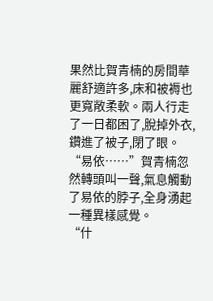果然比賀青楠的房間華麗舒適許多,床和被褥也更寬敞柔軟。兩人行走了一日都困了,脫掉外衣,鑽進了被子,閉了眼。
“易依……”賀青楠忽然轉頭叫一聲,氣息觸動了易依的脖子,全身湧起一種異樣感覺。
“什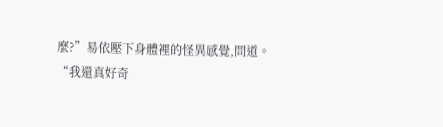麼?”易依壓下身體裡的怪異感覺,問道。
“我還真好奇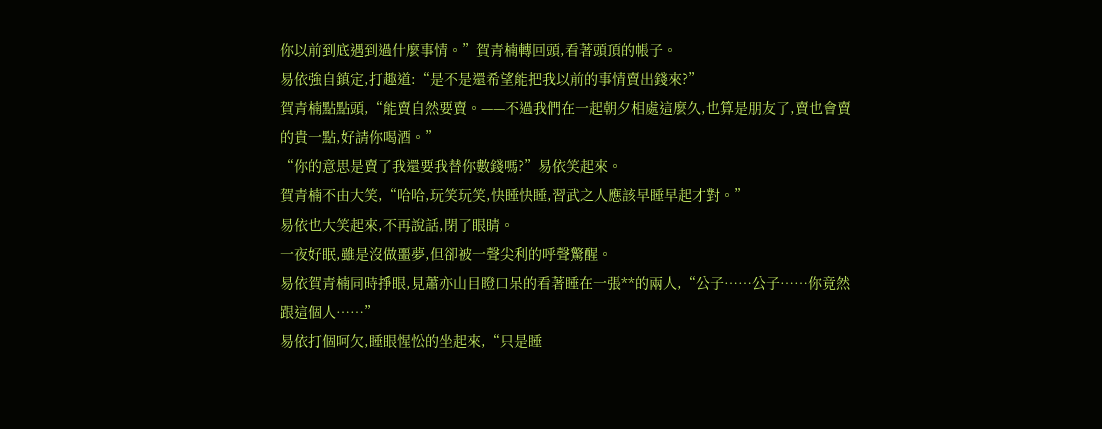你以前到底遇到過什麼事情。”賀青楠轉回頭,看著頭頂的帳子。
易依強自鎮定,打趣道:“是不是還希望能把我以前的事情賣出錢來?”
賀青楠點點頭,“能賣自然要賣。——不過我們在一起朝夕相處這麼久,也算是朋友了,賣也會賣的貴一點,好請你喝酒。”
“你的意思是賣了我還要我替你數錢嗎?”易依笑起來。
賀青楠不由大笑,“哈哈,玩笑玩笑,快睡快睡,習武之人應該早睡早起才對。”
易依也大笑起來,不再說話,閉了眼睛。
一夜好眠,雖是沒做噩夢,但卻被一聲尖利的呼聲驚醒。
易依賀青楠同時掙眼,見蕭亦山目瞪口呆的看著睡在一張**的兩人,“公子……公子……你竟然跟這個人……”
易依打個呵欠,睡眼惺忪的坐起來,“只是睡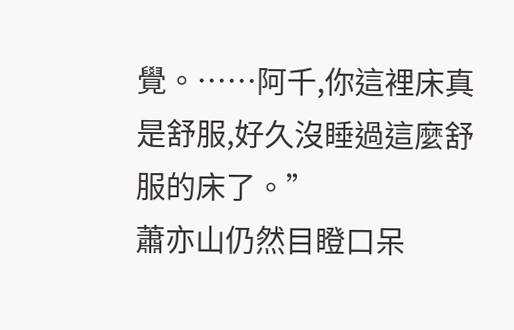覺。……阿千,你這裡床真是舒服,好久沒睡過這麼舒服的床了。”
蕭亦山仍然目瞪口呆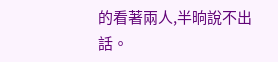的看著兩人,半晌說不出話。